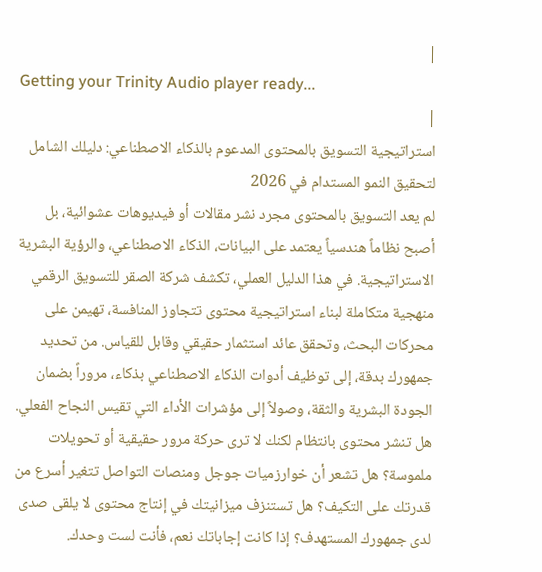|
Getting your Trinity Audio player ready...
|
استراتيجية التسويق بالمحتوى المدعوم بالذكاء الاصطناعي: دليلك الشامل لتحقيق النمو المستدام في 2026
لم يعد التسويق بالمحتوى مجرد نشر مقالات أو فيديوهات عشوائية، بل أصبح نظاماً هندسياً يعتمد على البيانات، الذكاء الاصطناعي، والرؤية البشرية الاستراتيجية. في هذا الدليل العملي، تكشف شركة الصقر للتسويق الرقمي منهجية متكاملة لبناء استراتيجية محتوى تتجاوز المنافسة، تهيمن على محركات البحث، وتحقق عائد استثمار حقيقي وقابل للقياس. من تحديد جمهورك بدقة، إلى توظيف أدوات الذكاء الاصطناعي بذكاء، مروراً بضمان الجودة البشرية والثقة، وصولاً إلى مؤشرات الأداء التي تقيس النجاح الفعلي.
هل تنشر محتوى بانتظام لكنك لا ترى حركة مرور حقيقية أو تحويلات ملموسة؟ هل تشعر أن خوارزميات جوجل ومنصات التواصل تتغير أسرع من قدرتك على التكيف؟ هل تستنزف ميزانيتك في إنتاج محتوى لا يلقى صدى لدى جمهورك المستهدف؟ إذا كانت إجاباتك نعم، فأنت لست وحدك.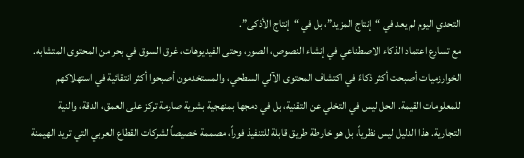التحدي اليوم لم يعد في “إنتاج المزيد”، بل في “إنتاج الأذكى”.
مع تسارع اعتماد الذكاء الاصطناعي في إنشاء النصوص، الصور، وحتى الفيديوهات، غرق السوق في بحر من المحتوى المتشابه. الخوارزميات أصبحت أكثر ذكاءً في اكتشاف المحتوى الآلي السطحي، والمستخدمون أصبحوا أكثر انتقائية في استهلاكهم للمعلومات القيمة. الحل ليس في التخلي عن التقنية، بل في دمجها بمنهجية بشرية صارمة تركز على العمق، الدقة، والنية التجارية. هذا الدليل ليس نظرياً، بل هو خارطة طريق قابلة للتنفيذ فوراً، مصممة خصيصاً لشركات القطاع العربي التي تريد الهيمنة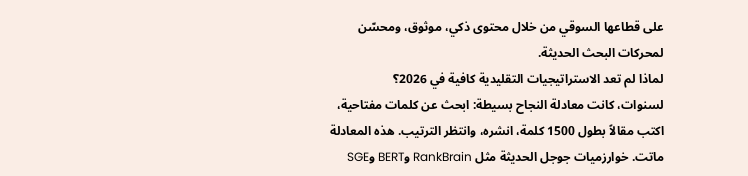على قطاعها السوقي من خلال محتوى ذكي، موثوق، ومحسّن لمحركات البحث الحديثة.
لماذا لم تعد الاستراتيجيات التقليدية كافية في 2026؟
لسنوات، كانت معادلة النجاح بسيطة: ابحث عن كلمات مفتاحية، اكتب مقالاً بطول 1500 كلمة، انشره، وانتظر الترتيب. هذه المعادلة ماتت. خوارزميات جوجل الحديثة مثل RankBrain وBERT وSGE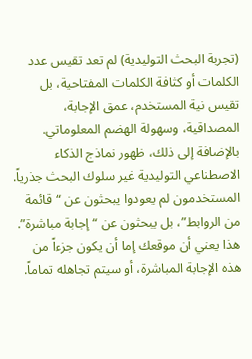(تجربة البحث التوليدية) لم تعد تقيس عدد الكلمات أو كثافة الكلمات المفتاحية، بل تقيس نية المستخدم، عمق الإجابة، المصداقية، وسهولة الهضم المعلوماتي.
بالإضافة إلى ذلك، ظهور نماذج الذكاء الاصطناعي التوليدية غير سلوك البحث جذرياً. المستخدمون لم يعودوا يبحثون عن “قائمة من الروابط”، بل يبحثون عن “إجابة مباشرة”. هذا يعني أن موقعك إما أن يكون جزءاً من هذه الإجابة المباشرة، أو سيتم تجاهله تماماً.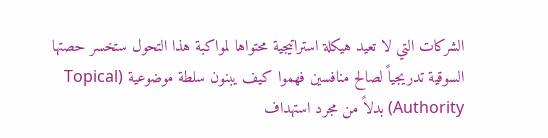الشركات التي لا تعيد هيكلة استراتيجية محتواها لمواكبة هذا التحول ستخسر حصتها السوقية تدريجياً لصالح منافسين فهموا كيف يبنون سلطة موضوعية (Topical Authority) بدلاً من مجرد استهداف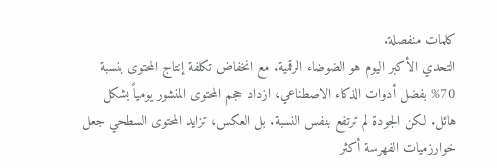كلمات منفصلة.
التحدي الأكبر اليوم هو الضوضاء الرقمية. مع انخفاض تكلفة إنتاج المحتوى بنسبة 70% بفضل أدوات الذكاء الاصطناعي، ازداد حجم المحتوى المنشور يومياً بشكل هائل. لكن الجودة لم ترتفع بنفس النسبة. بل العكس، تزايد المحتوى السطحي جعل خوارزميات الفهرسة أكثر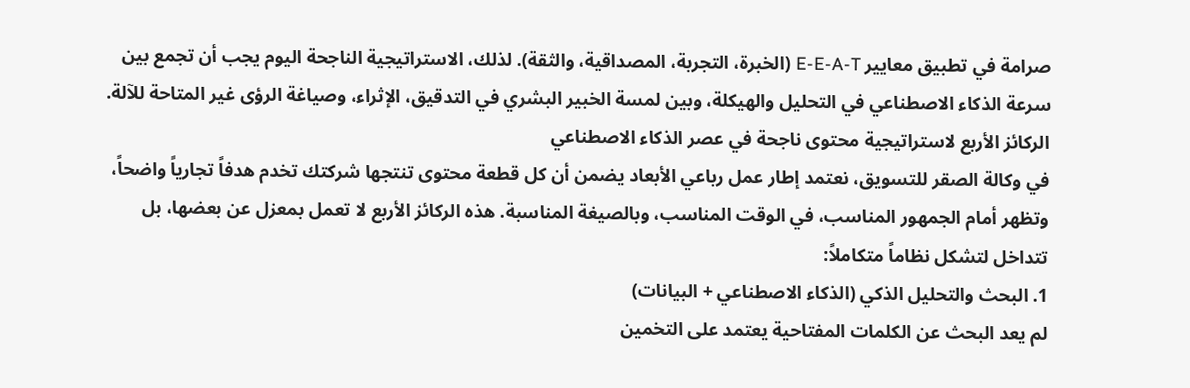صرامة في تطبيق معايير E-E-A-T (الخبرة، التجربة، المصداقية، والثقة). لذلك، الاستراتيجية الناجحة اليوم يجب أن تجمع بين سرعة الذكاء الاصطناعي في التحليل والهيكلة، وبين لمسة الخبير البشري في التدقيق، الإثراء، وصياغة الرؤى غير المتاحة للآلة.
الركائز الأربع لاستراتيجية محتوى ناجحة في عصر الذكاء الاصطناعي
في وكالة الصقر للتسويق، نعتمد إطار عمل رباعي الأبعاد يضمن أن كل قطعة محتوى تنتجها شركتك تخدم هدفاً تجارياً واضحاً، وتظهر أمام الجمهور المناسب، في الوقت المناسب، وبالصيغة المناسبة. هذه الركائز الأربع لا تعمل بمعزل عن بعضها، بل تتداخل لتشكل نظاماً متكاملاً:
1. البحث والتحليل الذكي (الذكاء الاصطناعي + البيانات)
لم يعد البحث عن الكلمات المفتاحية يعتمد على التخمين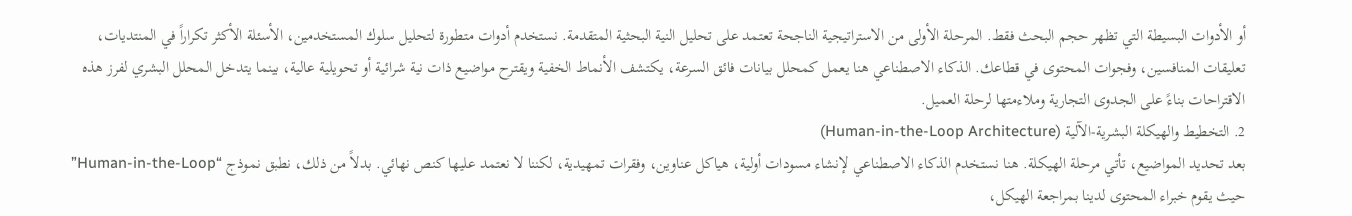أو الأدوات البسيطة التي تظهر حجم البحث فقط. المرحلة الأولى من الاستراتيجية الناجحة تعتمد على تحليل النية البحثية المتقدمة. نستخدم أدوات متطورة لتحليل سلوك المستخدمين، الأسئلة الأكثر تكراراً في المنتديات، تعليقات المنافسين، وفجوات المحتوى في قطاعك. الذكاء الاصطناعي هنا يعمل كمحلل بيانات فائق السرعة، يكتشف الأنماط الخفية ويقترح مواضيع ذات نية شرائية أو تحويلية عالية، بينما يتدخل المحلل البشري لفرز هذه الاقتراحات بناءً على الجدوى التجارية وملاءمتها لرحلة العميل.
2. التخطيط والهيكلة البشرية-الآلية (Human-in-the-Loop Architecture)
بعد تحديد المواضيع، تأتي مرحلة الهيكلة. هنا نستخدم الذكاء الاصطناعي لإنشاء مسودات أولية، هياكل عناوين، وفقرات تمهيدية، لكننا لا نعتمد عليها كنص نهائي. بدلاً من ذلك، نطبق نموذج “Human-in-the-Loop” حيث يقوم خبراء المحتوى لدينا بمراجعة الهيكل،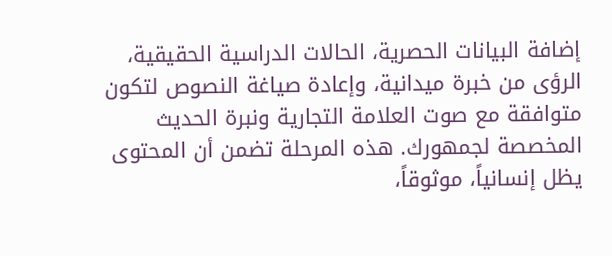إضافة البيانات الحصرية، الحالات الدراسية الحقيقية، الرؤى من خبرة ميدانية، وإعادة صياغة النصوص لتكون متوافقة مع صوت العلامة التجارية ونبرة الحديث المخصصة لجمهورك. هذه المرحلة تضمن أن المحتوى يظل إنسانياً، موثوقاً،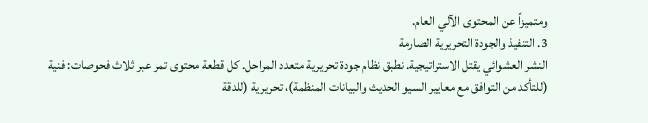ومتميزاً عن المحتوى الآلي العام.
3. التنفيذ والجودة التحريرية الصارمة
النشر العشوائي يقتل الاستراتيجية. نطبق نظام جودة تحريرية متعدد المراحل. كل قطعة محتوى تمر عبر ثلاث فحوصات: فنية (للتأكد من التوافق مع معايير السيو الحديث والبيانات المنظمة)، تحريرية (للدقة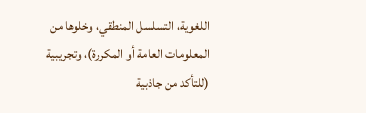اللغوية، التسلسل المنطقي، وخلوها من المعلومات العامة أو المكررة)، وتجريبية (للتأكد من جاذبية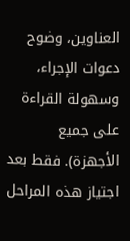العناوين، وضوح دعوات الإجراء، وسهولة القراءة على جميع الأجهزة). فقط بعد اجتياز هذه المراحل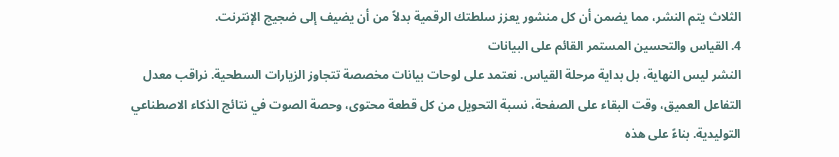الثلاث يتم النشر، مما يضمن أن كل منشور يعزز سلطتك الرقمية بدلاً من أن يضيف إلى ضجيج الإنترنت.
4. القياس والتحسين المستمر القائم على البيانات
النشر ليس النهاية، بل بداية مرحلة القياس. نعتمد على لوحات بيانات مخصصة تتجاوز الزيارات السطحية. نراقب معدل التفاعل العميق، وقت البقاء على الصفحة، نسبة التحويل من كل قطعة محتوى، وحصة الصوت في نتائج الذكاء الاصطناعي التوليدية. بناءً على هذه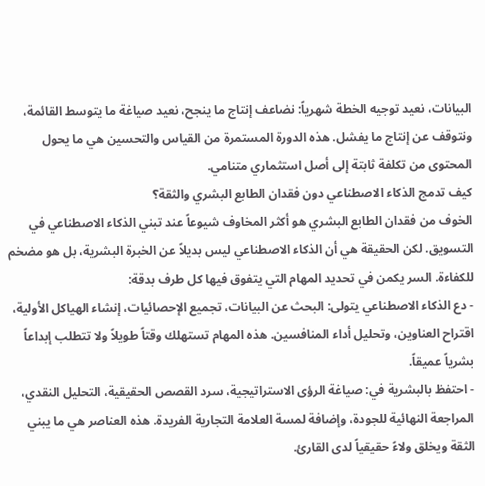البيانات، نعيد توجيه الخطة شهرياً: نضاعف إنتاج ما ينجح، نعيد صياغة ما يتوسط القائمة، ونتوقف عن إنتاج ما يفشل. هذه الدورة المستمرة من القياس والتحسين هي ما يحول المحتوى من تكلفة ثابتة إلى أصل استثماري متنامي.
كيف تدمج الذكاء الاصطناعي دون فقدان الطابع البشري والثقة؟
الخوف من فقدان الطابع البشري هو أكثر المخاوف شيوعاً عند تبني الذكاء الاصطناعي في التسويق. لكن الحقيقة هي أن الذكاء الاصطناعي ليس بديلاً عن الخبرة البشرية، بل هو مضخم للكفاءة. السر يكمن في تحديد المهام التي يتفوق فيها كل طرف بدقة:
- دع الذكاء الاصطناعي يتولى: البحث عن البيانات، تجميع الإحصائيات، إنشاء الهياكل الأولية، اقتراح العناوين، وتحليل أداء المنافسين. هذه المهام تستهلك وقتاً طويلاً ولا تتطلب إبداعاً بشرياً عميقاً.
- احتفظ بالبشرية في: صياغة الرؤى الاستراتيجية، سرد القصص الحقيقية، التحليل النقدي، المراجعة النهائية للجودة، وإضافة لمسة العلامة التجارية الفريدة. هذه العناصر هي ما يبني الثقة ويخلق ولاءً حقيقياً لدى القارئ.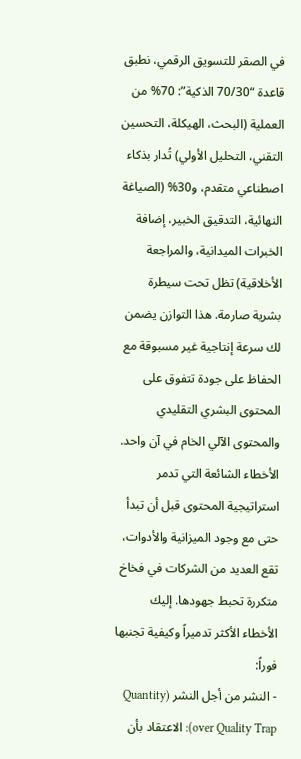في الصقر للتسويق الرقمي، نطبق قاعدة “70/30 الذكية”: 70% من العملية (البحث، الهيكلة، التحسين التقني، التحليل الأولي) تُدار بذكاء اصطناعي متقدم، و30% (الصياغة النهائية، التدقيق الخبير، إضافة الخبرات الميدانية، والمراجعة الأخلاقية) تظل تحت سيطرة بشرية صارمة. هذا التوازن يضمن لك سرعة إنتاجية غير مسبوقة مع الحفاظ على جودة تتفوق على المحتوى البشري التقليدي والمحتوى الآلي الخام في آن واحد.
الأخطاء الشائعة التي تدمر استراتيجية المحتوى قبل أن تبدأ
حتى مع وجود الميزانية والأدوات، تقع العديد من الشركات في فخاخ متكررة تحبط جهودها. إليك الأخطاء الأكثر تدميراً وكيفية تجنبها فوراً:
- النشر من أجل النشر (Quantity over Quality Trap): الاعتقاد بأن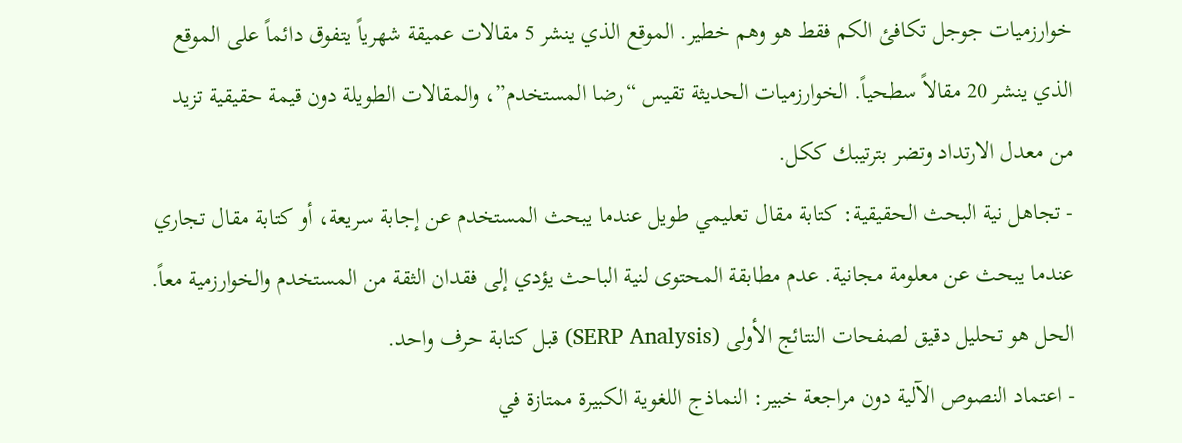خوارزميات جوجل تكافئ الكم فقط هو وهم خطير. الموقع الذي ينشر 5 مقالات عميقة شهرياً يتفوق دائماً على الموقع الذي ينشر 20 مقالاً سطحياً. الخوارزميات الحديثة تقيس “رضا المستخدم”، والمقالات الطويلة دون قيمة حقيقية تزيد من معدل الارتداد وتضر بترتيبك ككل.
- تجاهل نية البحث الحقيقية: كتابة مقال تعليمي طويل عندما يبحث المستخدم عن إجابة سريعة، أو كتابة مقال تجاري عندما يبحث عن معلومة مجانية. عدم مطابقة المحتوى لنية الباحث يؤدي إلى فقدان الثقة من المستخدم والخوارزمية معاً. الحل هو تحليل دقيق لصفحات النتائج الأولى (SERP Analysis) قبل كتابة حرف واحد.
- اعتماد النصوص الآلية دون مراجعة خبير: النماذج اللغوية الكبيرة ممتازة في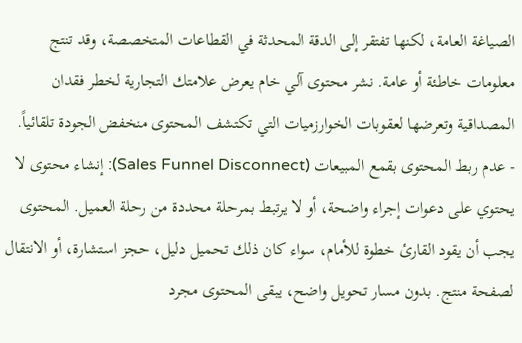الصياغة العامة، لكنها تفتقر إلى الدقة المحدثة في القطاعات المتخصصة، وقد تنتج معلومات خاطئة أو عامة. نشر محتوى آلي خام يعرض علامتك التجارية لخطر فقدان المصداقية وتعرضها لعقوبات الخوارزميات التي تكتشف المحتوى منخفض الجودة تلقائياً.
- عدم ربط المحتوى بقمع المبيعات (Sales Funnel Disconnect): إنشاء محتوى لا يحتوي على دعوات إجراء واضحة، أو لا يرتبط بمرحلة محددة من رحلة العميل. المحتوى يجب أن يقود القارئ خطوة للأمام، سواء كان ذلك تحميل دليل، حجز استشارة، أو الانتقال لصفحة منتج. بدون مسار تحويل واضح، يبقى المحتوى مجرد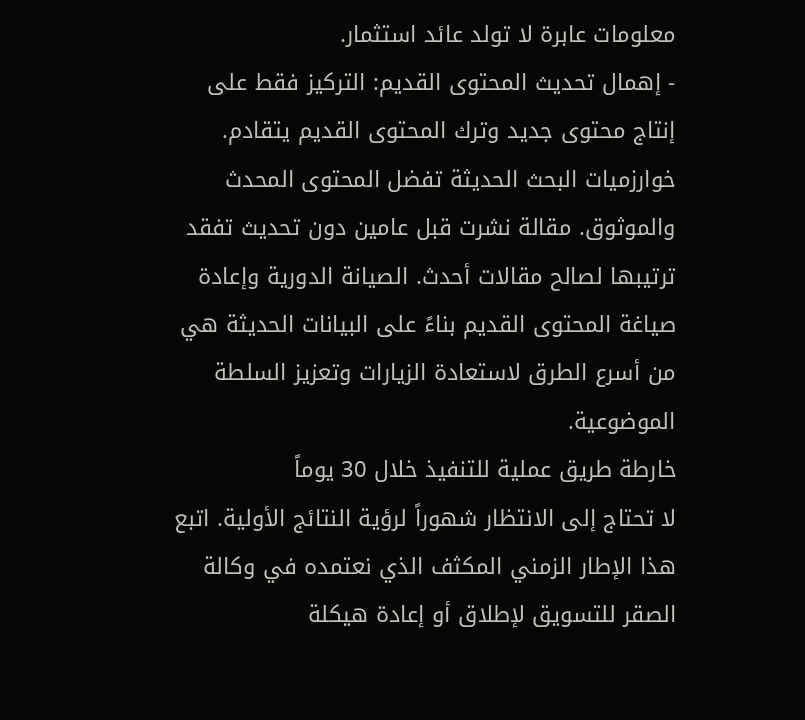معلومات عابرة لا تولد عائد استثمار.
- إهمال تحديث المحتوى القديم: التركيز فقط على إنتاج محتوى جديد وترك المحتوى القديم يتقادم. خوارزميات البحث الحديثة تفضل المحتوى المحدث والموثوق. مقالة نشرت قبل عامين دون تحديث تفقد ترتيبها لصالح مقالات أحدث. الصيانة الدورية وإعادة صياغة المحتوى القديم بناءً على البيانات الحديثة هي من أسرع الطرق لاستعادة الزيارات وتعزيز السلطة الموضوعية.
خارطة طريق عملية للتنفيذ خلال 30 يوماً
لا تحتاج إلى الانتظار شهوراً لرؤية النتائج الأولية. اتبع هذا الإطار الزمني المكثف الذي نعتمده في وكالة الصقر للتسويق لإطلاق أو إعادة هيكلة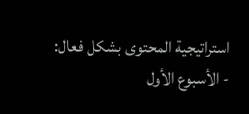استراتيجية المحتوى بشكل فعال:
- الأسبوع الأول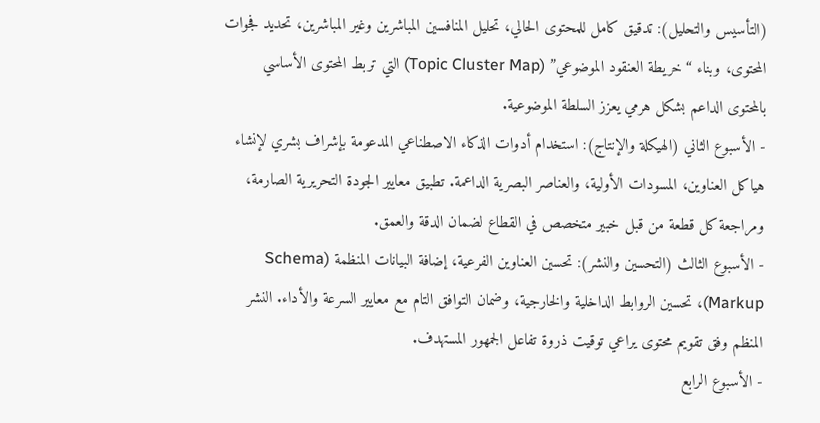(التأسيس والتحليل): تدقيق كامل للمحتوى الحالي، تحليل المنافسين المباشرين وغير المباشرين، تحديد فجوات المحتوى، وبناء “خريطة العنقود الموضوعي” (Topic Cluster Map) التي تربط المحتوى الأساسي بالمحتوى الداعم بشكل هرمي يعزز السلطة الموضوعية.
- الأسبوع الثاني (الهيكلة والإنتاج): استخدام أدوات الذكاء الاصطناعي المدعومة بإشراف بشري لإنشاء هياكل العناوين، المسودات الأولية، والعناصر البصرية الداعمة. تطبيق معايير الجودة التحريرية الصارمة، ومراجعة كل قطعة من قبل خبير متخصص في القطاع لضمان الدقة والعمق.
- الأسبوع الثالث (التحسين والنشر): تحسين العناوين الفرعية، إضافة البيانات المنظمة (Schema Markup)، تحسين الروابط الداخلية والخارجية، وضمان التوافق التام مع معايير السرعة والأداء. النشر المنظم وفق تقويم محتوى يراعي توقيت ذروة تفاعل الجمهور المستهدف.
- الأسبوع الرابع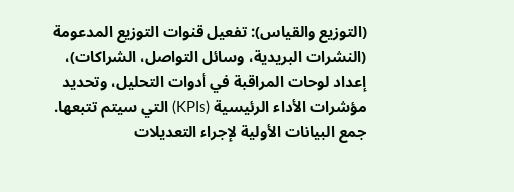(التوزيع والقياس): تفعيل قنوات التوزيع المدعومة (النشرات البريدية، وسائل التواصل، الشراكات)، إعداد لوحات المراقبة في أدوات التحليل، وتحديد مؤشرات الأداء الرئيسية (KPIs) التي سيتم تتبعها. جمع البيانات الأولية لإجراء التعديلات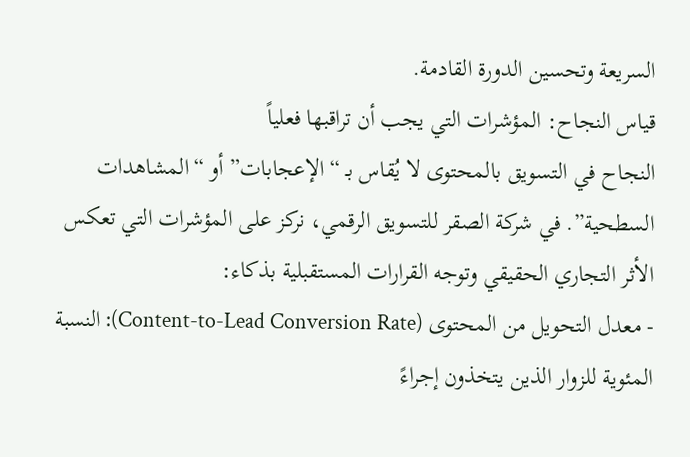السريعة وتحسين الدورة القادمة.
قياس النجاح: المؤشرات التي يجب أن تراقبها فعلياً
النجاح في التسويق بالمحتوى لا يُقاس بـ “الإعجابات” أو “المشاهدات السطحية”. في شركة الصقر للتسويق الرقمي، نركز على المؤشرات التي تعكس الأثر التجاري الحقيقي وتوجه القرارات المستقبلية بذكاء:
- معدل التحويل من المحتوى (Content-to-Lead Conversion Rate): النسبة المئوية للزوار الذين يتخذون إجراءً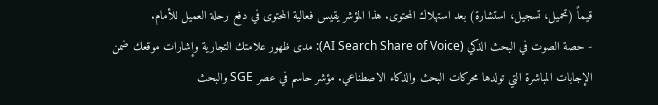قيماً (تحميل، تسجيل، استشارة) بعد استهلاك المحتوى. هذا المؤشر يقيس فعالية المحتوى في دفع رحلة العميل للأمام.
- حصة الصوت في البحث الذكي (AI Search Share of Voice): مدى ظهور علامتك التجارية وإشارات موقعك ضمن الإجابات المباشرة التي تولدها محركات البحث والذكاء الاصطناعي. مؤشر حاسم في عصر SGE والبحث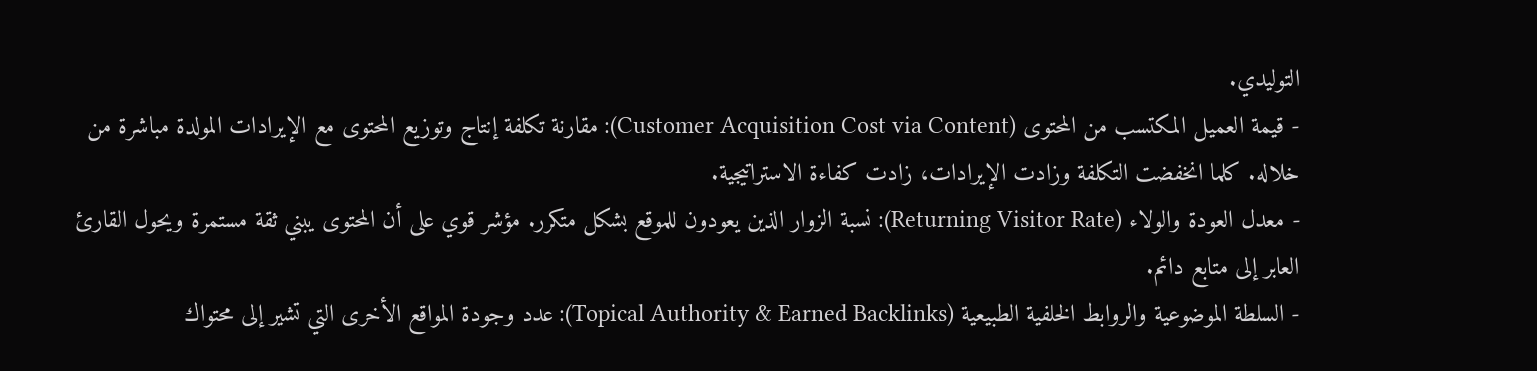التوليدي.
- قيمة العميل المكتسب من المحتوى (Customer Acquisition Cost via Content): مقارنة تكلفة إنتاج وتوزيع المحتوى مع الإيرادات المولدة مباشرة من خلاله. كلما انخفضت التكلفة وزادت الإيرادات، زادت كفاءة الاستراتيجية.
- معدل العودة والولاء (Returning Visitor Rate): نسبة الزوار الذين يعودون للموقع بشكل متكرر. مؤشر قوي على أن المحتوى يبني ثقة مستمرة ويحول القارئ العابر إلى متابع دائم.
- السلطة الموضوعية والروابط الخلفية الطبيعية (Topical Authority & Earned Backlinks): عدد وجودة المواقع الأخرى التي تشير إلى محتواك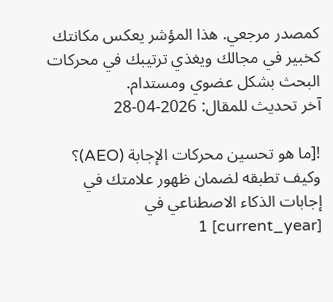كمصدر مرجعي. هذا المؤشر يعكس مكانتك كخبير في مجالك ويغذي ترتيبك في محركات البحث بشكل عضوي ومستدام.
آخر تحديث للمقال: 2026-04-28

![ما هو تحسين محركات الإجابة (AEO)؟ وكيف تطبقه لضمان ظهور علامتك في إجابات الذكاء الاصطناعي في [current_year] 1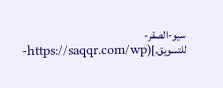سيو-الصقر-للتسويق.](https://saqqr.com/wp-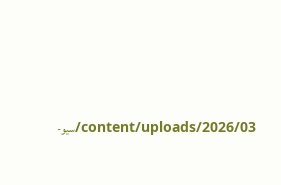content/uploads/2026/03/سيو-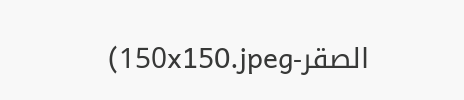الصقر-150x150.jpeg)